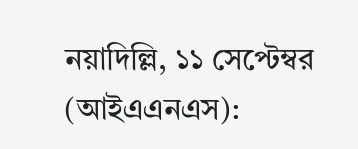নয়াদিল্লি, ১১ সেপ্টেম্বর (আইএএনএস):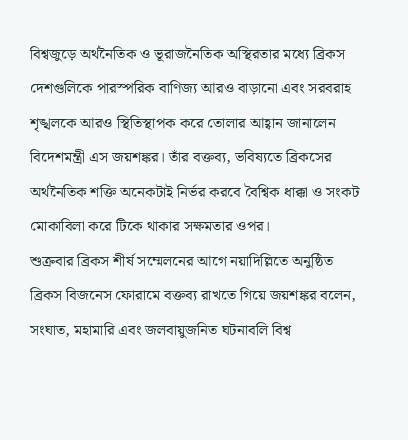বিশ্বজুড়ে অর্থনৈতিক ও ভূরাজনৈতিক অস্থিরতার মধ্যে ব্রিকস দেশগুলিকে পারস্পরিক বাণিজ্য আরও বাড়ানো এবং সরবরাহ শৃঙ্খলকে আরও স্থিতিস্থাপক করে তোলার আহ্বান জানালেন বিদেশমন্ত্রী এস জয়শঙ্কর। তাঁর বক্তব্য, ভবিষ্যতে ব্রিকসের অর্থনৈতিক শক্তি অনেকটাই নির্ভর করবে বৈশ্বিক ধাক্কা ও সংকট মোকাবিলা করে টিকে থাকার সক্ষমতার ওপর।
শুক্রবার ব্রিকস শীর্ষ সম্মেলনের আগে নয়াদিল্লিতে অনুষ্ঠিত ব্রিকস বিজনেস ফোরামে বক্তব্য রাখতে গিয়ে জয়শঙ্কর বলেন, সংঘাত, মহামারি এবং জলবায়ুজনিত ঘটনাবলি বিশ্ব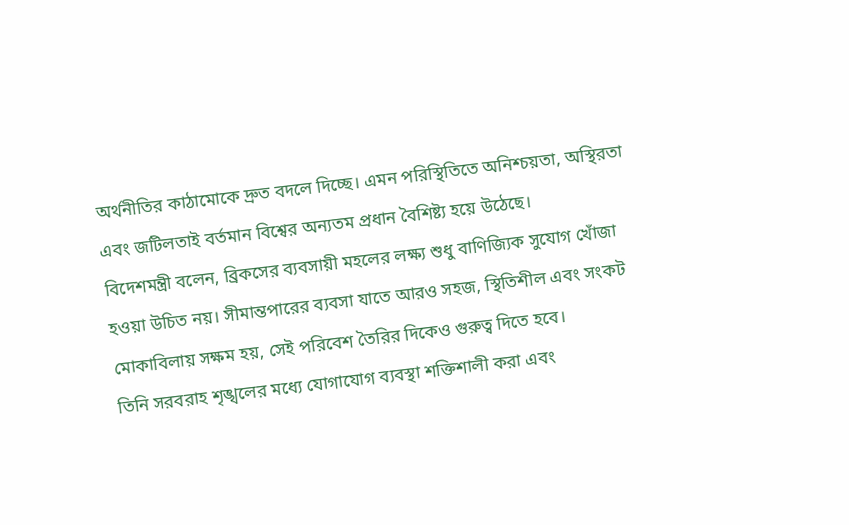অর্থনীতির কাঠামোকে দ্রুত বদলে দিচ্ছে। এমন পরিস্থিতিতে অনিশ্চয়তা, অস্থিরতা এবং জটিলতাই বর্তমান বিশ্বের অন্যতম প্রধান বৈশিষ্ট্য হয়ে উঠেছে।
বিদেশমন্ত্রী বলেন, ব্রিকসের ব্যবসায়ী মহলের লক্ষ্য শুধু বাণিজ্যিক সুযোগ খোঁজা হওয়া উচিত নয়। সীমান্তপারের ব্যবসা যাতে আরও সহজ, স্থিতিশীল এবং সংকট মোকাবিলায় সক্ষম হয়, সেই পরিবেশ তৈরির দিকেও গুরুত্ব দিতে হবে।
তিনি সরবরাহ শৃঙ্খলের মধ্যে যোগাযোগ ব্যবস্থা শক্তিশালী করা এবং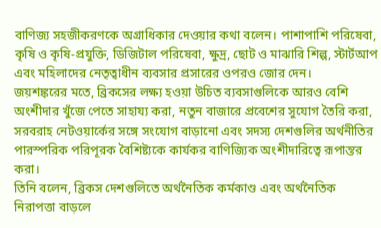বাণিজ্য সহজীকরণকে অগ্রাধিকার দেওয়ার কথা বলেন। পাশাপাশি পরিষেবা, কৃষি ও কৃষি-প্রযুক্তি, ডিজিটাল পরিষেবা, ক্ষুদ্র, ছোট ও মাঝারি শিল্প, স্টার্টআপ এবং মহিলাদের নেতৃত্বাধীন ব্যবসার প্রসারের ওপরও জোর দেন।
জয়শঙ্করের মতে, ব্রিকসের লক্ষ্য হওয়া উচিত ব্যবসাগুলিকে আরও বেশি অংশীদার খুঁজে পেতে সাহায্য করা, নতুন বাজারে প্রবেশের সুযোগ তৈরি করা, সরবরাহ নেটওয়ার্কের সঙ্গে সংযোগ বাড়ানো এবং সদস্য দেশগুলির অর্থনীতির পারস্পরিক পরিপূরক বৈশিষ্ট্যকে কার্যকর বাণিজ্যিক অংশীদারিত্বে রূপান্তর করা।
তিনি বলেন, ব্রিকস দেশগুলিতে অর্থনৈতিক কর্মকাণ্ড এবং অর্থনৈতিক নিরাপত্তা বাড়লে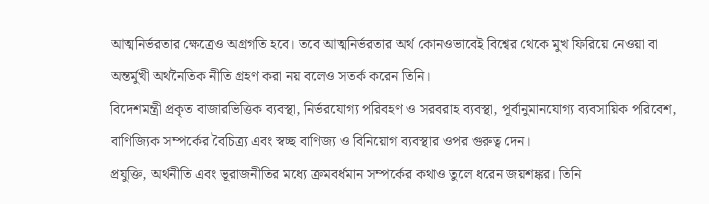আত্মনির্ভরতার ক্ষেত্রেও অগ্রগতি হবে। তবে আত্মনির্ভরতার অর্থ কোনওভাবেই বিশ্বের থেকে মুখ ফিরিয়ে নেওয়া বা অন্তর্মুখী অর্থনৈতিক নীতি গ্রহণ করা নয় বলেও সতর্ক করেন তিনি।
বিদেশমন্ত্রী প্রকৃত বাজারভিত্তিক ব্যবস্থা, নির্ভরযোগ্য পরিবহণ ও সরবরাহ ব্যবস্থা, পূর্বানুমানযোগ্য ব্যবসায়িক পরিবেশ, বাণিজ্যিক সম্পর্কের বৈচিত্র্য এবং স্বচ্ছ বাণিজ্য ও বিনিয়োগ ব্যবস্থার ওপর গুরুত্ব দেন।
প্রযুক্তি, অর্থনীতি এবং ভূরাজনীতির মধ্যে ক্রমবর্ধমান সম্পর্কের কথাও তুলে ধরেন জয়শঙ্কর। তিনি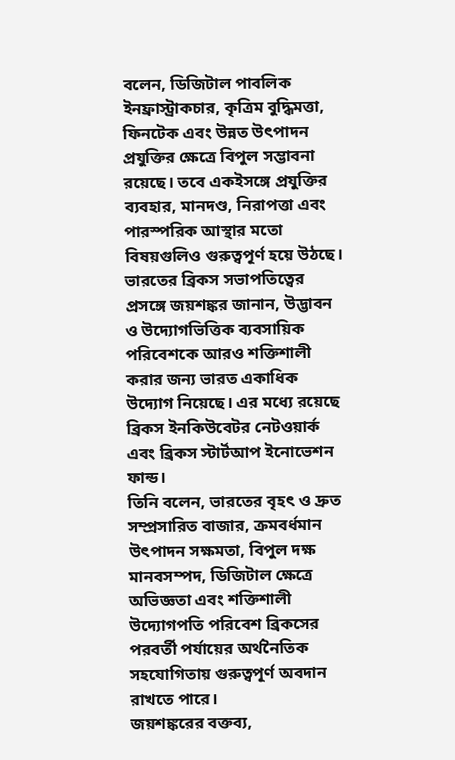বলেন, ডিজিটাল পাবলিক ইনফ্রাস্ট্রাকচার, কৃত্রিম বুদ্ধিমত্তা, ফিনটেক এবং উন্নত উৎপাদন প্রযুক্তির ক্ষেত্রে বিপুল সম্ভাবনা রয়েছে। তবে একইসঙ্গে প্রযুক্তির ব্যবহার, মানদণ্ড, নিরাপত্তা এবং পারস্পরিক আস্থার মতো বিষয়গুলিও গুরুত্বপূর্ণ হয়ে উঠছে।
ভারতের ব্রিকস সভাপতিত্বের প্রসঙ্গে জয়শঙ্কর জানান, উদ্ভাবন ও উদ্যোগভিত্তিক ব্যবসায়িক পরিবেশকে আরও শক্তিশালী করার জন্য ভারত একাধিক উদ্যোগ নিয়েছে। এর মধ্যে রয়েছে ব্রিকস ইনকিউবেটর নেটওয়ার্ক এবং ব্রিকস স্টার্টআপ ইনোভেশন ফান্ড।
তিনি বলেন, ভারতের বৃহৎ ও দ্রুত সম্প্রসারিত বাজার, ক্রমবর্ধমান উৎপাদন সক্ষমতা, বিপুল দক্ষ মানবসম্পদ, ডিজিটাল ক্ষেত্রে অভিজ্ঞতা এবং শক্তিশালী উদ্যোগপতি পরিবেশ ব্রিকসের পরবর্তী পর্যায়ের অর্থনৈতিক সহযোগিতায় গুরুত্বপূর্ণ অবদান রাখতে পারে।
জয়শঙ্করের বক্তব্য,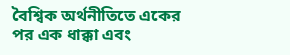বৈশ্বিক অর্থনীতিতে একের পর এক ধাক্কা এবং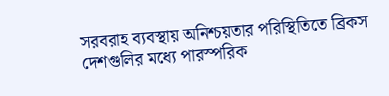সরবরাহ ব্যবস্থায় অনিশ্চয়তার পরিস্থিতিতে ব্রিকস দেশগুলির মধ্যে পারস্পরিক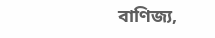বাণিজ্য,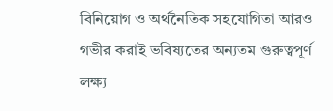বিনিয়োগ ও অর্থনৈতিক সহযোগিতা আরও গভীর করাই ভবিষ্যতের অন্যতম গুরুত্বপূর্ণ লক্ষ্য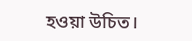হওয়া উচিত।